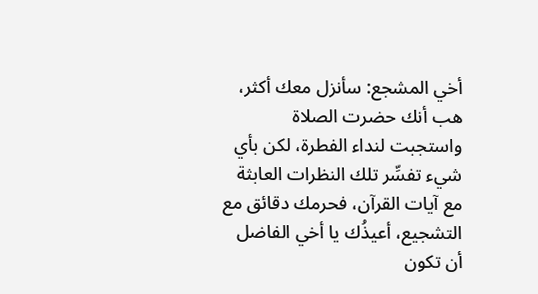أخي المشجع: سأنزل معك أكثر، هب أنك حضرت الصلاة واستجبت لنداء الفطرة، لكن بأي شيء تفسِّر تلك النظرات العابثة مع آيات القرآن، فحرمك دقائق مع التشجيع، أعيذُك يا أخي الفاضل أن تكون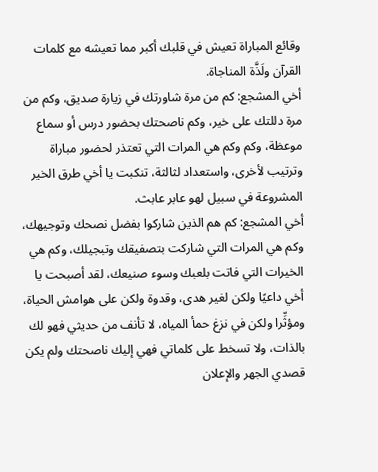وقائع المباراة تعيش في قلبك أكبر مما تعيشه مع كلمات القرآن ولَذَّة المناجاة.
أخي المشجع: كم من مرة شاورتك في زيارة صديق، وكم من مرة دللتك على خير، وكم ناصحتك بحضور درس أو سماع موعظة، وكم وكم هي المرات التي تعتذر لحضور مباراة وترتيب لأخرى، واستعداد لثالثة، تنكبت يا أخي طرق الخير المشروعة في سبيل لهو عابر عابث.
أخي المشجع: كم هم الذين شاركوا بفضل نصحك وتوجيهك، وكم هي المرات التي شاركت بتصفيقك وتبجيلك، وكم هي الخيرات التي فاتت بلعبك وسوء صنيعك، لقد أصبحت يا أخي داعيًا ولكن لغير هدى، وقدوة ولكن على هوامش الحياة، ومؤثِّرا ولكن في نزغ حمأ المياه، لا تأنف من حديثي فهو لك بالذات، ولا تسخط على كلماتي فهي إليك ناصحتك ولم يكن قصدي الجهر والإعلان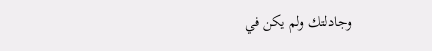وجادلتك ولم يكن في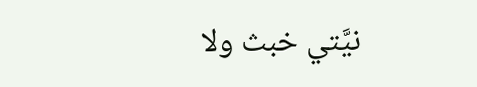نيَّتي خبث ولا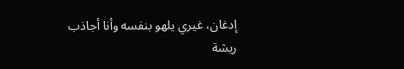إدغان، غيري يلهو بنفسه وأنا أجاذب ريشة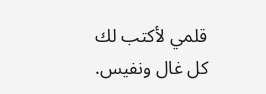قلمي لأكتب لك كل غال ونفيس.